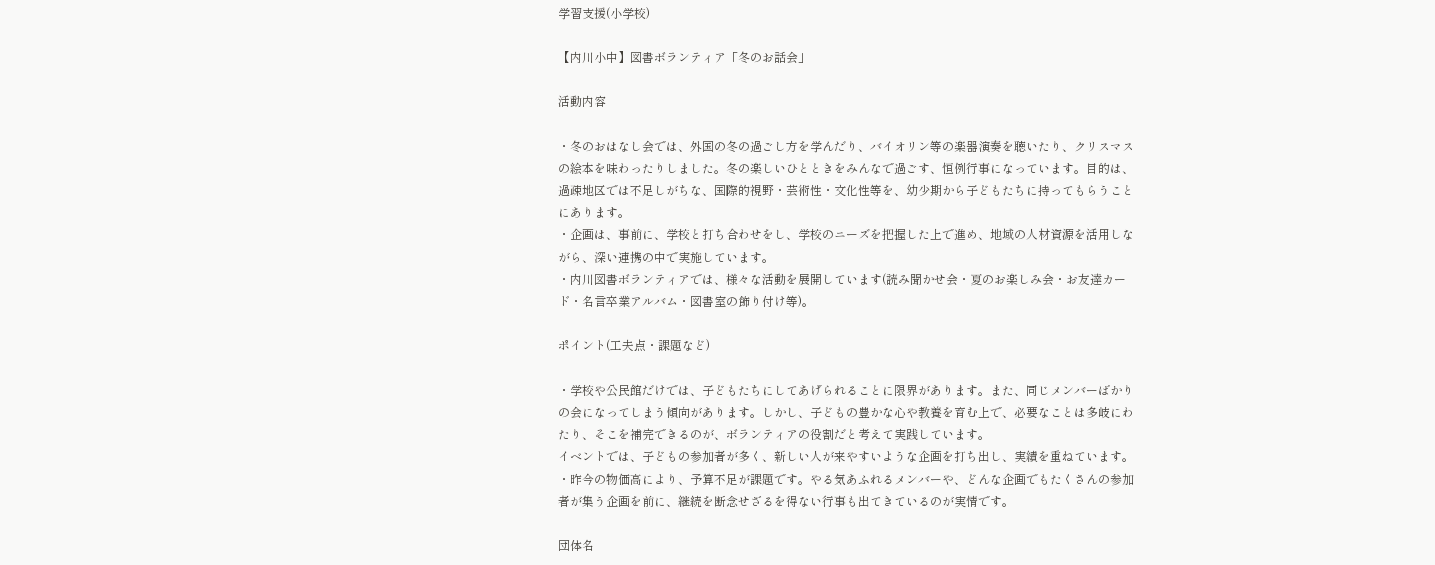学習支援(小学校)

【内川小中】図書ボランティア「冬のお話会」

活動内容

・冬のおはなし会では、外国の冬の過ごし方を学んだり、バイオリン等の楽器演奏を聴いたり、クリスマスの絵本を味わったりしました。冬の楽しいひとときをみんなで過ごす、恒例行事になっています。目的は、過疎地区では不足しがちな、国際的視野・芸術性・文化性等を、幼少期から子どもたちに持ってもらうことにあります。
・企画は、事前に、学校と打ち合わせをし、学校のニーズを把握した上で進め、地域の人材資源を活用しながら、深い連携の中で実施しています。
・内川図書ボランティアでは、様々な活動を展開しています(読み聞かせ会・夏のお楽しみ会・お友達カード・名言卒業アルバム・図書室の飾り付け等)。

ポイント(工夫点・課題など)

・学校や公民館だけでは、子どもたちにしてあげられることに限界があります。また、同じメンバーばかりの会になってしまう傾向があります。しかし、子どもの豊かな心や教養を育む上で、必要なことは多岐にわたり、そこを補完できるのが、ボランティアの役割だと考えて実践しています。
イベントでは、子どもの参加者が多く、新しい人が来やすいような企画を打ち出し、実績を重ねています。
・昨今の物価高により、予算不足が課題です。やる気あふれるメンバーや、どんな企画でもたくさんの参加者が集う企画を前に、継続を断念せざるを得ない行事も出てきているのが実情です。

団体名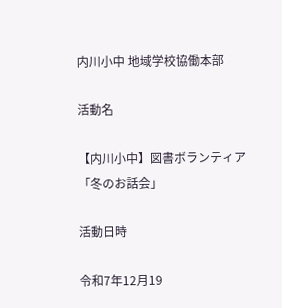内川小中 地域学校協働本部

活動名

【内川小中】図書ボランティア「冬のお話会」

活動日時

令和7年12月19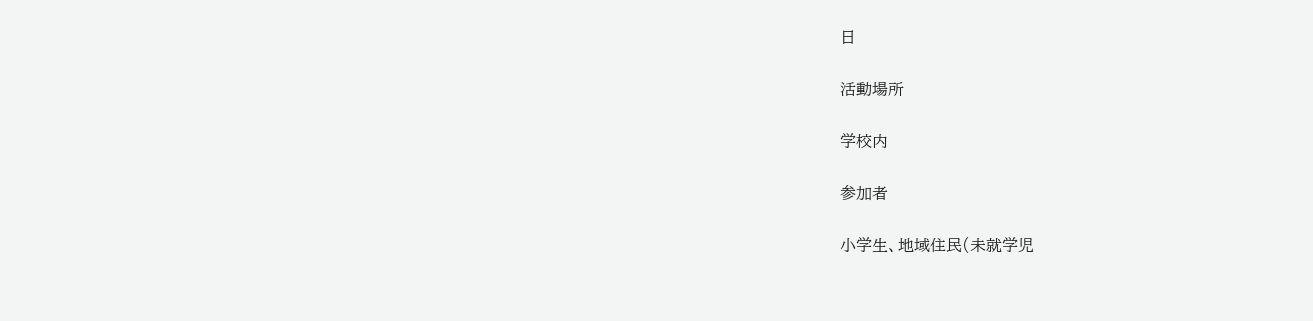日

活動場所

学校内

参加者

小学生、地域住民(未就学児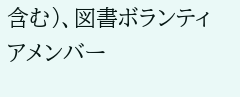含む)、図書ボランティアメンバー